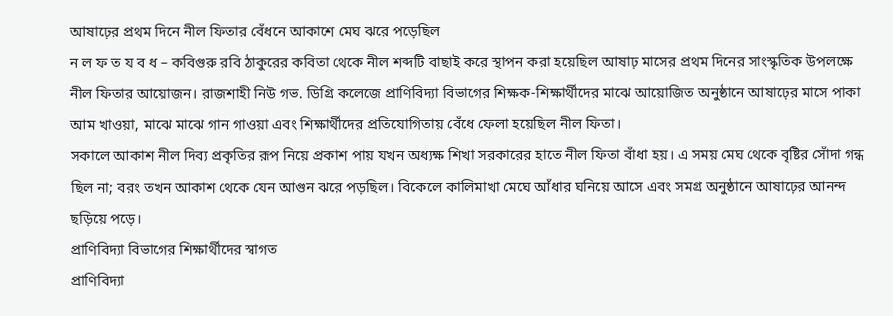আষাঢ়ের প্রথম দিনে নীল ফিতার বেঁধনে আকাশে মেঘ ঝরে পড়েছিল
ন ল ফ ত য ব ধ – কবিগুরু রবি ঠাকুরের কবিতা থেকে নীল শব্দটি বাছাই করে স্থাপন করা হয়েছিল আষাঢ় মাসের প্রথম দিনের সাংস্কৃতিক উপলক্ষে নীল ফিতার আয়োজন। রাজশাহী নিউ গভ. ডিগ্রি কলেজে প্রাণিবিদ্যা বিভাগের শিক্ষক-শিক্ষার্থীদের মাঝে আয়োজিত অনুষ্ঠানে আষাঢ়ের মাসে পাকা আম খাওয়া, মাঝে মাঝে গান গাওয়া এবং শিক্ষার্থীদের প্রতিযোগিতায় বেঁধে ফেলা হয়েছিল নীল ফিতা।
সকালে আকাশ নীল দিব্য প্রকৃতির রূপ নিয়ে প্রকাশ পায় যখন অধ্যক্ষ শিখা সরকারের হাতে নীল ফিতা বাঁধা হয়। এ সময় মেঘ থেকে বৃষ্টির সোঁদা গন্ধ ছিল না; বরং তখন আকাশ থেকে যেন আগুন ঝরে পড়ছিল। বিকেলে কালিমাখা মেঘে আঁধার ঘনিয়ে আসে এবং সমগ্র অনুষ্ঠানে আষাঢ়ের আনন্দ ছড়িয়ে পড়ে।
প্রাণিবিদ্যা বিভাগের শিক্ষার্থীদের স্বাগত
প্রাণিবিদ্যা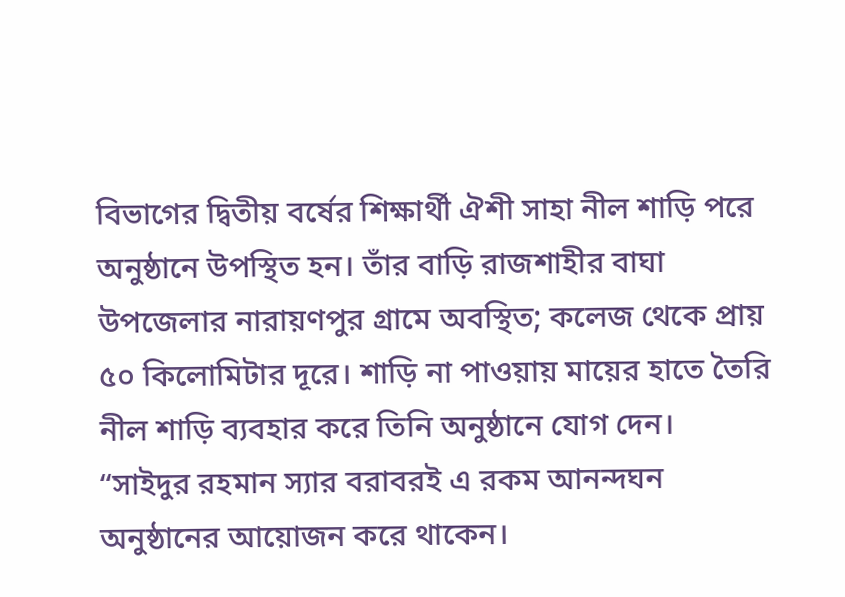বিভাগের দ্বিতীয় বর্ষের শিক্ষার্থী ঐশী সাহা নীল শাড়ি পরে অনুষ্ঠানে উপস্থিত হন। তাঁর বাড়ি রাজশাহীর বাঘা উপজেলার নারায়ণপুর গ্রামে অবস্থিত; কলেজ থেকে প্রায় ৫০ কিলোমিটার দূরে। শাড়ি না পাওয়ায় মায়ের হাতে তৈরি নীল শাড়ি ব্যবহার করে তিনি অনুষ্ঠানে যোগ দেন।
“সাইদুর রহমান স্যার বরাবরই এ রকম আনন্দঘন অনুষ্ঠানের আয়োজন করে থাকেন।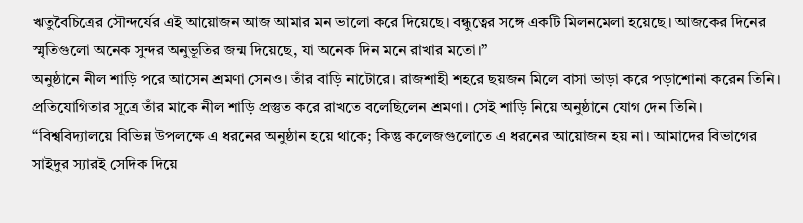ঋতুবৈচিত্রের সৌন্দর্যের এই আয়োজন আজ আমার মন ভালো করে দিয়েছে। বন্ধুত্বের সঙ্গে একটি মিলনমেলা হয়েছে। আজকের দিনের স্মৃতিগুলো অনেক সুন্দর অনুভূতির জন্ম দিয়েছে, যা অনেক দিন মনে রাখার মতো।”
অনুষ্ঠানে নীল শাড়ি পরে আসেন শ্রমণা সেনও। তাঁর বাড়ি নাটোরে। রাজশাহী শহরে ছয়জন মিলে বাসা ভাড়া করে পড়াশোনা করেন তিনি। প্রতিযোগিতার সূত্রে তাঁর মাকে নীল শাড়ি প্রস্তুত করে রাখতে বলেছিলেন শ্রমণা। সেই শাড়ি নিয়ে অনুষ্ঠানে যোগ দেন তিনি।
“বিশ্ববিদ্যালয়ে বিভিন্ন উপলক্ষে এ ধরনের অনুষ্ঠান হয়ে থাকে; কিন্তু কলেজগুলোতে এ ধরনের আয়োজন হয় না। আমাদের বিভাগের সাইদুর স্যারই সেদিক দিয়ে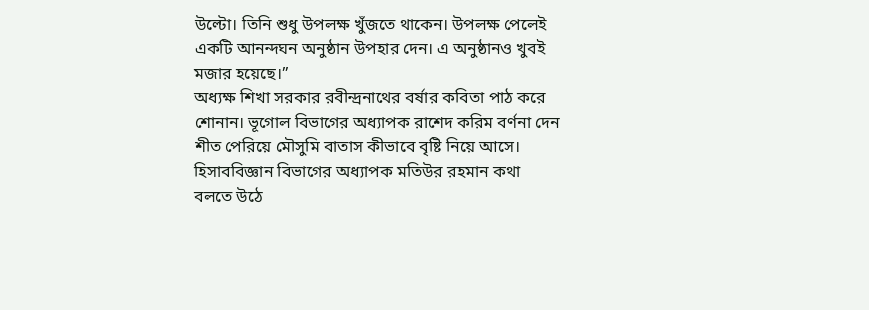উল্টো। তিনি শুধু উপলক্ষ খুঁজতে থাকেন। উপলক্ষ পেলেই একটি আনন্দঘন অনুষ্ঠান উপহার দেন। এ অনুষ্ঠানও খুবই মজার হয়েছে।”
অধ্যক্ষ শিখা সরকার রবীন্দ্রনাথের বর্ষার কবিতা পাঠ করে শোনান। ভূগোল বিভাগের অধ্যাপক রাশেদ করিম বর্ণনা দেন শীত পেরিয়ে মৌসুমি বাতাস কীভাবে বৃষ্টি নিয়ে আসে। হিসাববিজ্ঞান বিভাগের অধ্যাপক মতিউর রহমান কথা বলতে উঠে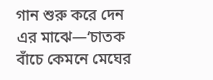গান শুরু করে দেন এর মাঝে—‘চাতক বাঁচে কেমনে মেঘের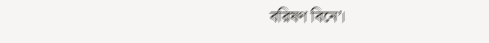বরিষণ বিনে’।